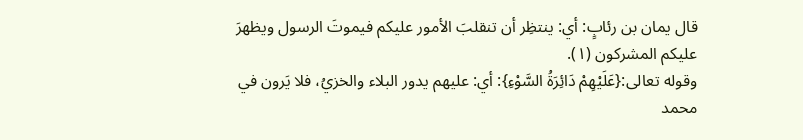قال يمان بن رئابٍ: أي: ينتظِر أن تنقلبَ الأمور عليكم فيموتَ الرسول ويظهرَ عليكم المشركون (١).
وقوله تعالى:{عَلَيْهِمْ دَائِرَةُ السَّوْءِ}: أي: عليهم يدور البلاء والخزيُ، فلا يَرون في محمد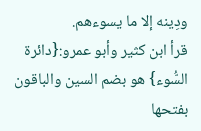ودِينه إلا ما يسوءهم.
قرأ ابن كثير وأبو عمرو:{دائرة السُّوء} هو بضم السين والباقون بفتحها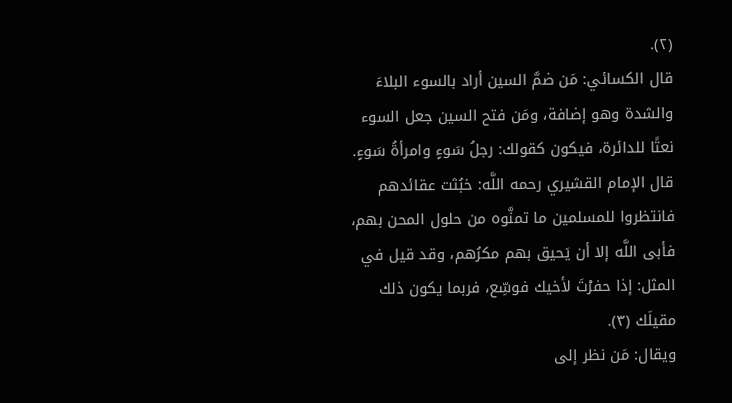(٢).
قال الكسائي: مَن ضمَّ السين أراد بالسوء البلاءَ والشدة وهو إضافة، ومَن فتح السين جعل السوء نعتًا للدائرة، فيكون كقولك: رجلُ سَوءٍ وامرأةُ سَوءٍ.
قال الإمام القشيري رحمه اللَّه: خبُثت عقائدهم فانتظروا للمسلمين ما تمنَّوه من حلول المحن بهم، فأبى اللَّه إلا أن يَحيق بهم مكرُهم، وقد قيل في المثل: إذا حفرْتَ لأخيك فوسِّع، فربما يكون ذلك مقيلَك (٣).
ويقال: مَن نظر إلى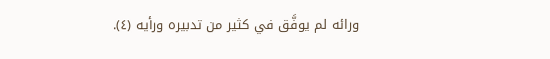ورائه لم يوفَّق في كثير من تدبيره ورأيه (٤).